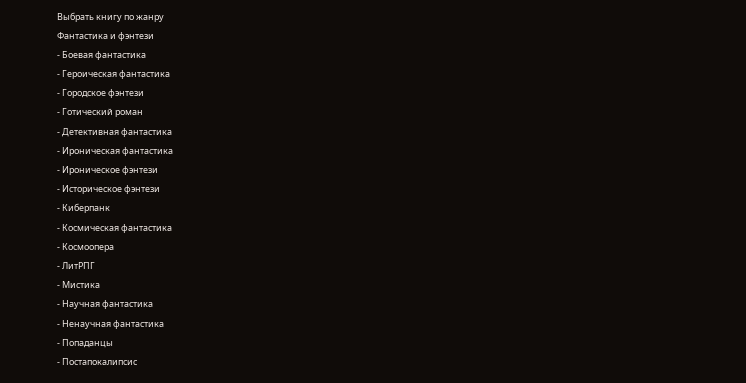Выбрать книгу по жанру
Фантастика и фэнтези
- Боевая фантастика
- Героическая фантастика
- Городское фэнтези
- Готический роман
- Детективная фантастика
- Ироническая фантастика
- Ироническое фэнтези
- Историческое фэнтези
- Киберпанк
- Космическая фантастика
- Космоопера
- ЛитРПГ
- Мистика
- Научная фантастика
- Ненаучная фантастика
- Попаданцы
- Постапокалипсис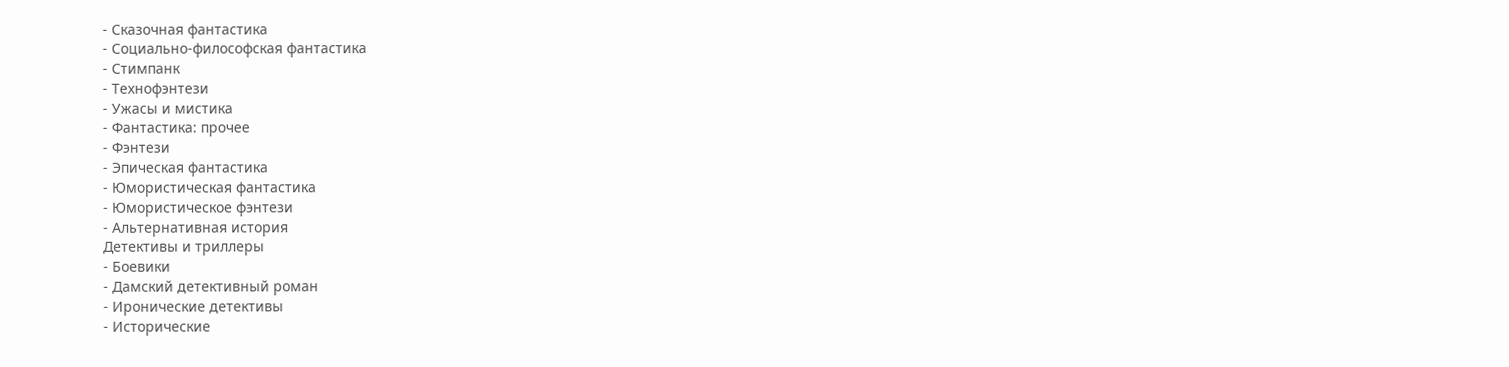- Сказочная фантастика
- Социально-философская фантастика
- Стимпанк
- Технофэнтези
- Ужасы и мистика
- Фантастика: прочее
- Фэнтези
- Эпическая фантастика
- Юмористическая фантастика
- Юмористическое фэнтези
- Альтернативная история
Детективы и триллеры
- Боевики
- Дамский детективный роман
- Иронические детективы
- Исторические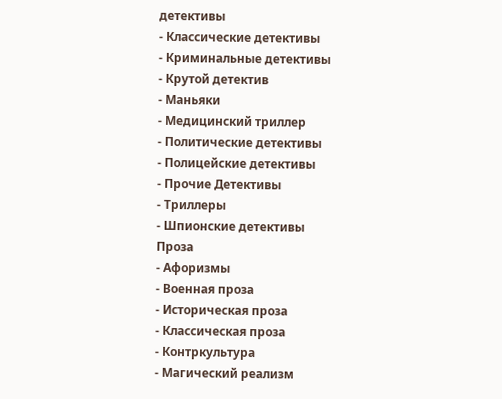детективы
- Классические детективы
- Криминальные детективы
- Крутой детектив
- Маньяки
- Медицинский триллер
- Политические детективы
- Полицейские детективы
- Прочие Детективы
- Триллеры
- Шпионские детективы
Проза
- Афоризмы
- Военная проза
- Историческая проза
- Классическая проза
- Контркультура
- Магический реализм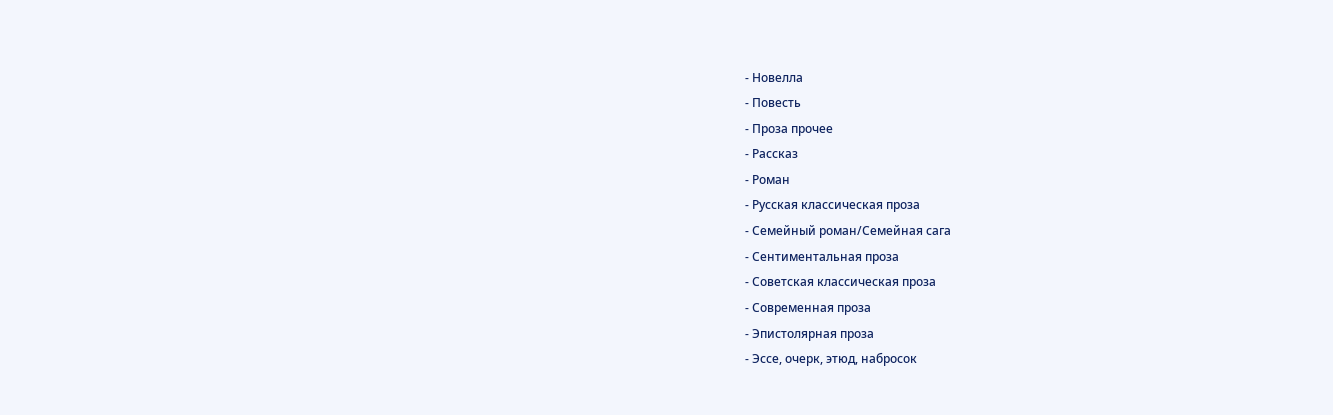- Новелла
- Повесть
- Проза прочее
- Рассказ
- Роман
- Русская классическая проза
- Семейный роман/Семейная сага
- Сентиментальная проза
- Советская классическая проза
- Современная проза
- Эпистолярная проза
- Эссе, очерк, этюд, набросок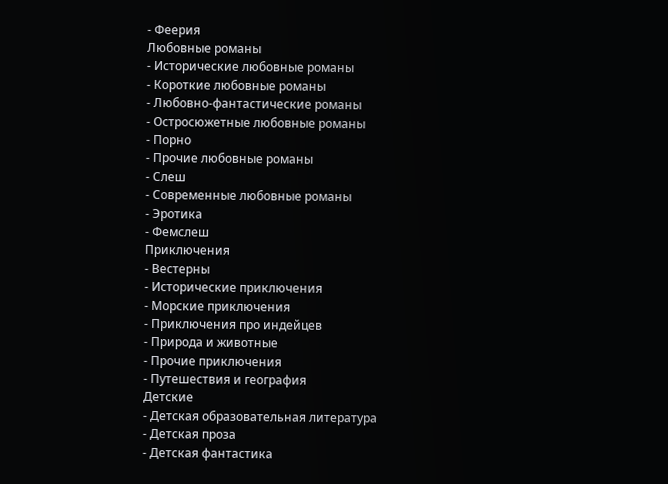- Феерия
Любовные романы
- Исторические любовные романы
- Короткие любовные романы
- Любовно-фантастические романы
- Остросюжетные любовные романы
- Порно
- Прочие любовные романы
- Слеш
- Современные любовные романы
- Эротика
- Фемслеш
Приключения
- Вестерны
- Исторические приключения
- Морские приключения
- Приключения про индейцев
- Природа и животные
- Прочие приключения
- Путешествия и география
Детские
- Детская образовательная литература
- Детская проза
- Детская фантастика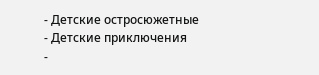- Детские остросюжетные
- Детские приключения
-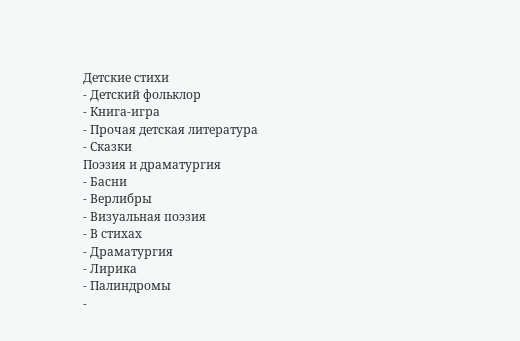Детские стихи
- Детский фольклор
- Книга-игра
- Прочая детская литература
- Сказки
Поэзия и драматургия
- Басни
- Верлибры
- Визуальная поэзия
- В стихах
- Драматургия
- Лирика
- Палиндромы
-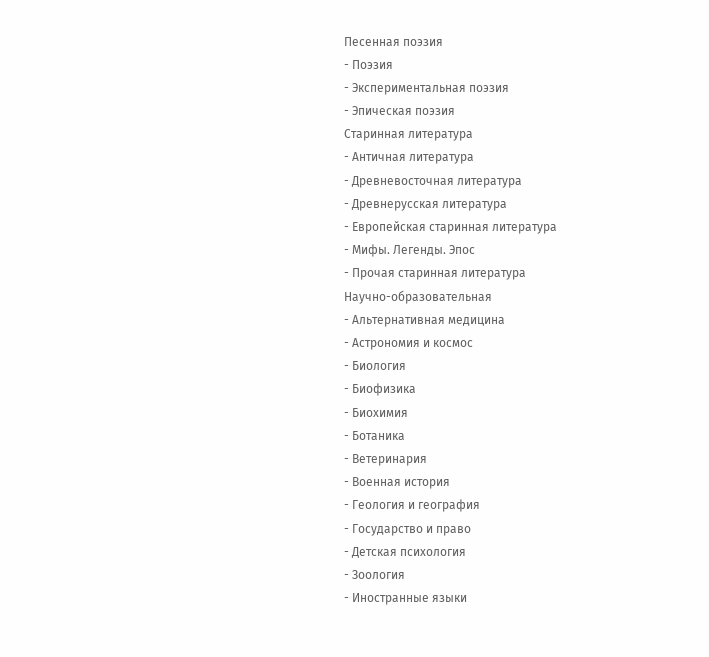Песенная поэзия
- Поэзия
- Экспериментальная поэзия
- Эпическая поэзия
Старинная литература
- Античная литература
- Древневосточная литература
- Древнерусская литература
- Европейская старинная литература
- Мифы. Легенды. Эпос
- Прочая старинная литература
Научно-образовательная
- Альтернативная медицина
- Астрономия и космос
- Биология
- Биофизика
- Биохимия
- Ботаника
- Ветеринария
- Военная история
- Геология и география
- Государство и право
- Детская психология
- Зоология
- Иностранные языки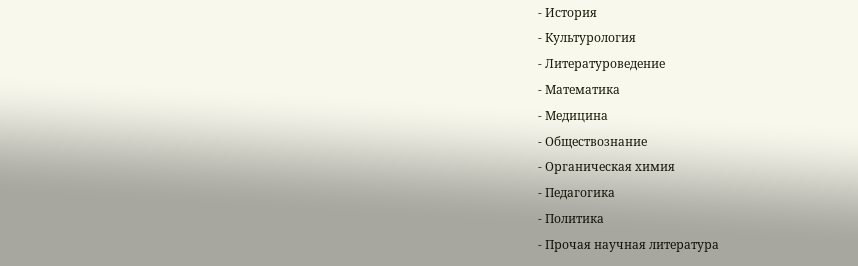- История
- Культурология
- Литературоведение
- Математика
- Медицина
- Обществознание
- Органическая химия
- Педагогика
- Политика
- Прочая научная литература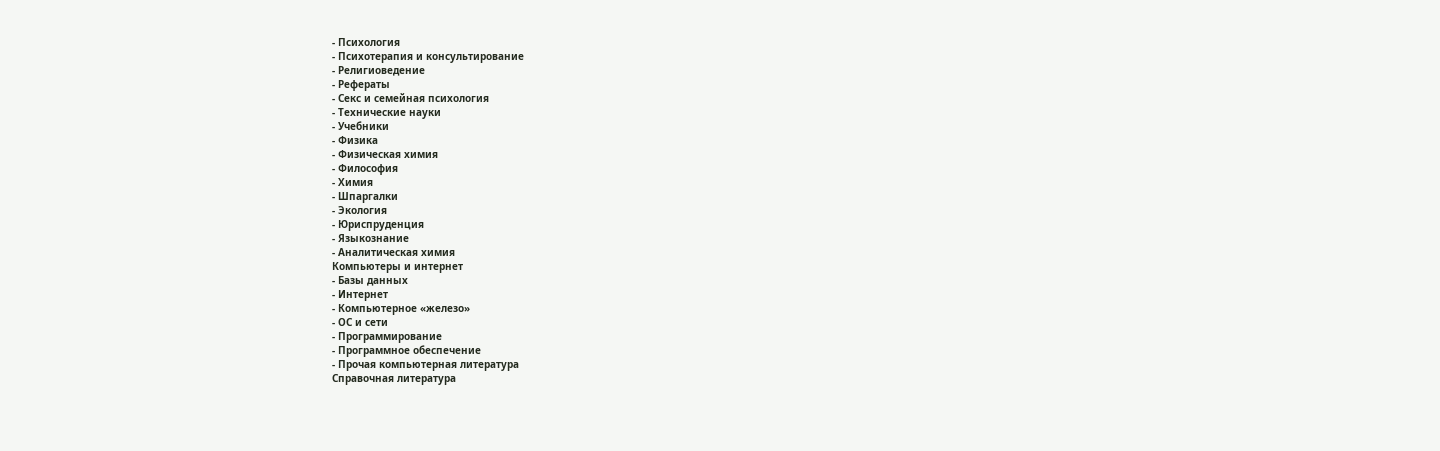- Психология
- Психотерапия и консультирование
- Религиоведение
- Рефераты
- Секс и семейная психология
- Технические науки
- Учебники
- Физика
- Физическая химия
- Философия
- Химия
- Шпаргалки
- Экология
- Юриспруденция
- Языкознание
- Аналитическая химия
Компьютеры и интернет
- Базы данных
- Интернет
- Компьютерное «железо»
- ОС и сети
- Программирование
- Программное обеспечение
- Прочая компьютерная литература
Справочная литература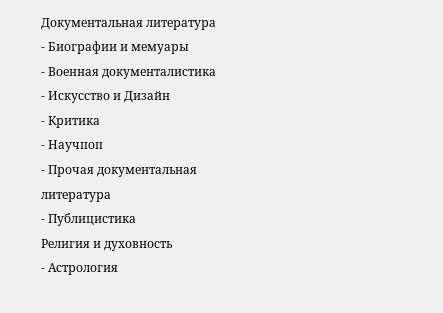Документальная литература
- Биографии и мемуары
- Военная документалистика
- Искусство и Дизайн
- Критика
- Научпоп
- Прочая документальная литература
- Публицистика
Религия и духовность
- Астрология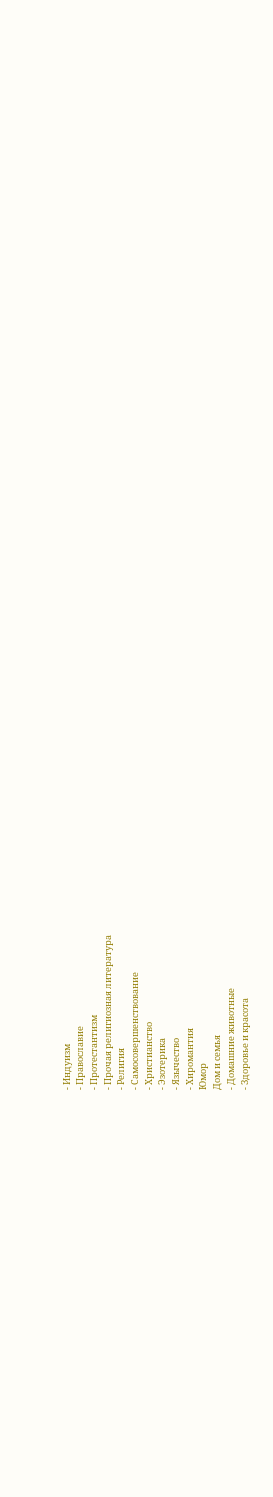- Индуизм
- Православие
- Протестантизм
- Прочая религиозная литература
- Религия
- Самосовершенствование
- Христианство
- Эзотерика
- Язычество
- Хиромантия
Юмор
Дом и семья
- Домашние животные
- Здоровье и красота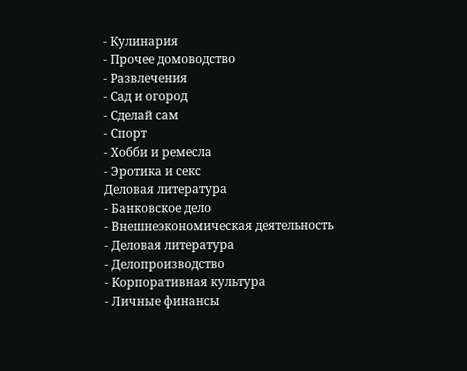- Кулинария
- Прочее домоводство
- Развлечения
- Сад и огород
- Сделай сам
- Спорт
- Хобби и ремесла
- Эротика и секс
Деловая литература
- Банковское дело
- Внешнеэкономическая деятельность
- Деловая литература
- Делопроизводство
- Корпоративная культура
- Личные финансы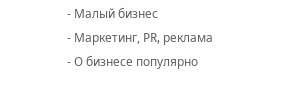- Малый бизнес
- Маркетинг, PR, реклама
- О бизнесе популярно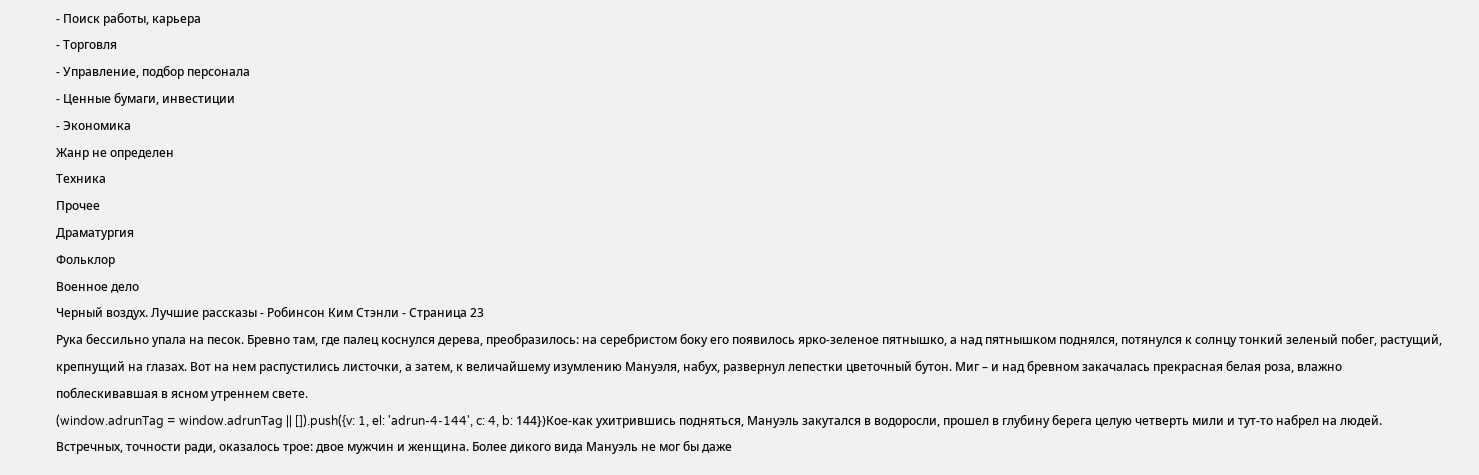- Поиск работы, карьера
- Торговля
- Управление, подбор персонала
- Ценные бумаги, инвестиции
- Экономика
Жанр не определен
Техника
Прочее
Драматургия
Фольклор
Военное дело
Черный воздух. Лучшие рассказы - Робинсон Ким Стэнли - Страница 23
Рука бессильно упала на песок. Бревно там, где палец коснулся дерева, преобразилось: на серебристом боку его появилось ярко-зеленое пятнышко, а над пятнышком поднялся, потянулся к солнцу тонкий зеленый побег, растущий, крепнущий на глазах. Вот на нем распустились листочки, а затем, к величайшему изумлению Мануэля, набух, развернул лепестки цветочный бутон. Миг – и над бревном закачалась прекрасная белая роза, влажно поблескивавшая в ясном утреннем свете.
(window.adrunTag = window.adrunTag || []).push({v: 1, el: 'adrun-4-144', c: 4, b: 144})Кое-как ухитрившись подняться, Мануэль закутался в водоросли, прошел в глубину берега целую четверть мили и тут-то набрел на людей. Встречных, точности ради, оказалось трое: двое мужчин и женщина. Более дикого вида Мануэль не мог бы даже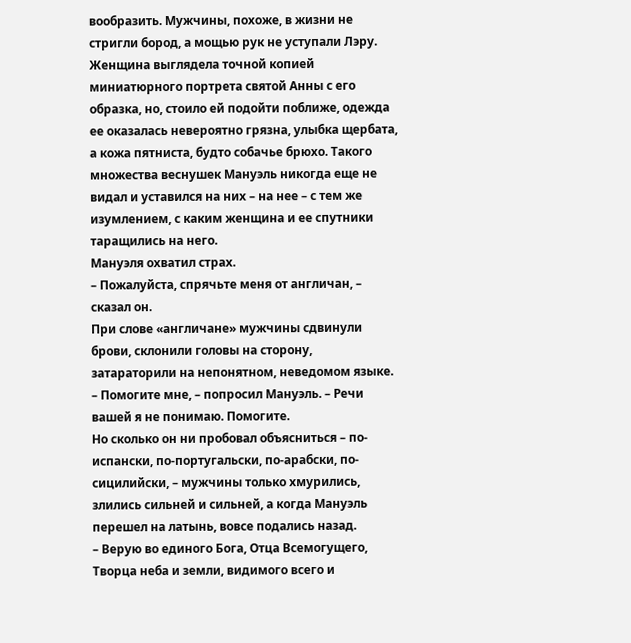вообразить. Мужчины, похоже, в жизни не стригли бород, а мощью рук не уступали Лэру. Женщина выглядела точной копией миниатюрного портрета святой Анны с его образка, но, стоило ей подойти поближе, одежда ее оказалась невероятно грязна, улыбка щербата, а кожа пятниста, будто собачье брюхо. Такого множества веснушек Мануэль никогда еще не видал и уставился на них – на нее – с тем же изумлением, с каким женщина и ее спутники таращились на него.
Мануэля охватил страх.
– Пожалуйста, спрячьте меня от англичан, – сказал он.
При слове «англичане» мужчины сдвинули брови, склонили головы на сторону, затараторили на непонятном, неведомом языке.
– Помогите мне, – попросил Мануэль. – Речи вашей я не понимаю. Помогите.
Но сколько он ни пробовал объясниться – по-испански, по-португальски, по-арабски, по-сицилийски, – мужчины только хмурились, злились сильней и сильней, а когда Мануэль перешел на латынь, вовсе подались назад.
– Верую во единого Бога, Отца Всемогущего, Творца неба и земли, видимого всего и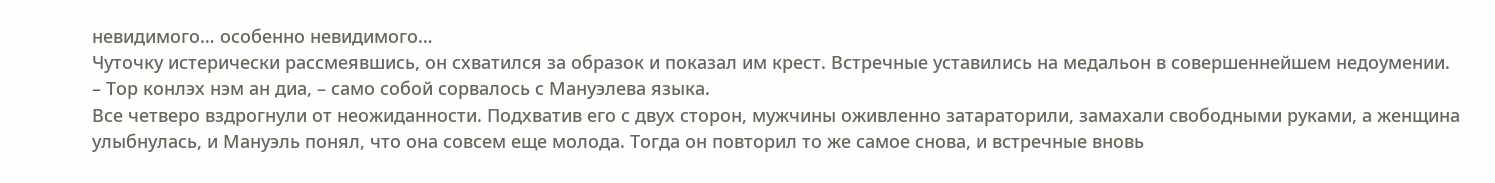невидимого… особенно невидимого…
Чуточку истерически рассмеявшись, он схватился за образок и показал им крест. Встречные уставились на медальон в совершеннейшем недоумении.
– Тор конлэх нэм ан диа, – само собой сорвалось с Мануэлева языка.
Все четверо вздрогнули от неожиданности. Подхватив его с двух сторон, мужчины оживленно затараторили, замахали свободными руками, а женщина улыбнулась, и Мануэль понял, что она совсем еще молода. Тогда он повторил то же самое снова, и встречные вновь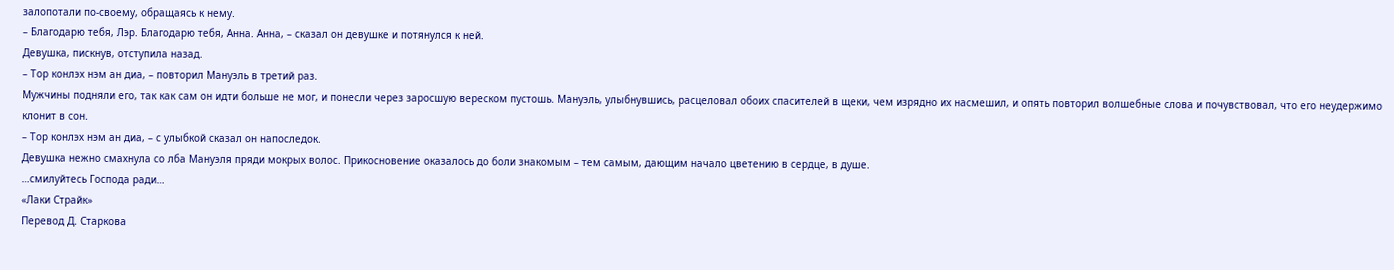залопотали по-своему, обращаясь к нему.
– Благодарю тебя, Лэр. Благодарю тебя, Анна. Анна, – сказал он девушке и потянулся к ней.
Девушка, пискнув, отступила назад.
– Тор конлэх нэм ан диа, – повторил Мануэль в третий раз.
Мужчины подняли его, так как сам он идти больше не мог, и понесли через заросшую вереском пустошь. Мануэль, улыбнувшись, расцеловал обоих спасителей в щеки, чем изрядно их насмешил, и опять повторил волшебные слова и почувствовал, что его неудержимо клонит в сон.
– Тор конлэх нэм ан диа, – с улыбкой сказал он напоследок.
Девушка нежно смахнула со лба Мануэля пряди мокрых волос. Прикосновение оказалось до боли знакомым – тем самым, дающим начало цветению в сердце, в душе.
…смилуйтесь Господа ради…
«Лаки Страйк»
Перевод Д. Старкова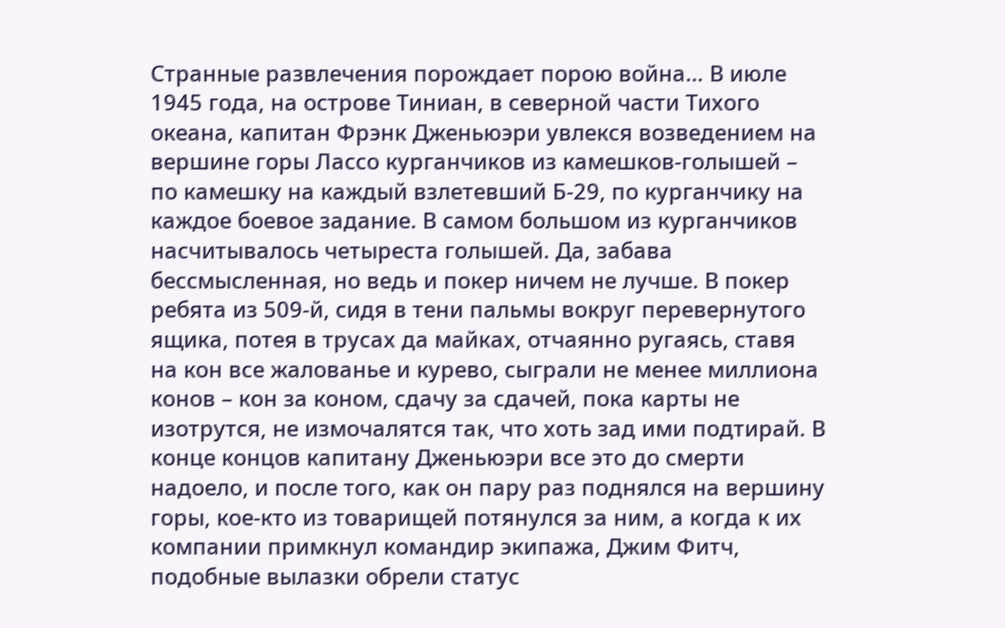Странные развлечения порождает порою война… В июле 1945 года, на острове Тиниан, в северной части Тихого океана, капитан Фрэнк Дженьюэри увлекся возведением на вершине горы Лассо курганчиков из камешков-голышей – по камешку на каждый взлетевший Б-29, по курганчику на каждое боевое задание. В самом большом из курганчиков насчитывалось четыреста голышей. Да, забава бессмысленная, но ведь и покер ничем не лучше. В покер ребята из 509-й, сидя в тени пальмы вокруг перевернутого ящика, потея в трусах да майках, отчаянно ругаясь, ставя на кон все жалованье и курево, сыграли не менее миллиона конов – кон за коном, сдачу за сдачей, пока карты не изотрутся, не измочалятся так, что хоть зад ими подтирай. В конце концов капитану Дженьюэри все это до смерти надоело, и после того, как он пару раз поднялся на вершину горы, кое-кто из товарищей потянулся за ним, а когда к их компании примкнул командир экипажа, Джим Фитч, подобные вылазки обрели статус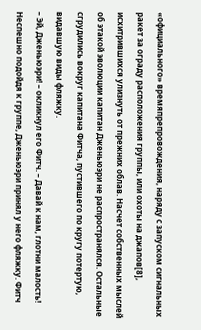«официального» времяпрепровождения, наряду с запуском сигнальных ракет за ограду расположения группы, или охоты на джапов[8], исхитрившихся улизнуть от прежних облав. Насчет собственных мыслей об этакой эволюции капитан Дженьюэри не распространялся. Остальные сгрудились вокруг капитана Фитча, пустившего по кругу потертую, видавшую виды фляжку.
– Эй, Дженьюэри! – окликнул его Фитч. – Давай к нам, глотни малость!
Неспешно подойдя к группе, Дженьюэри принял у него фляжку. Фитч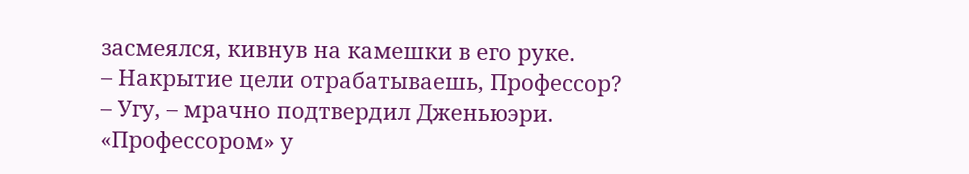засмеялся, кивнув на камешки в его руке.
– Накрытие цели отрабатываешь, Профессор?
– Угу, – мрачно подтвердил Дженьюэри.
«Профессором» у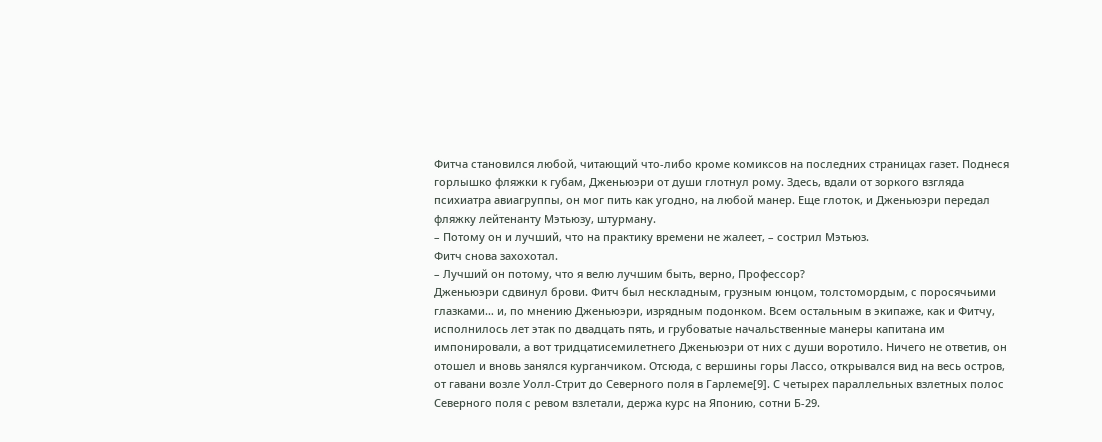Фитча становился любой, читающий что-либо кроме комиксов на последних страницах газет. Поднеся горлышко фляжки к губам, Дженьюэри от души глотнул рому. Здесь, вдали от зоркого взгляда психиатра авиагруппы, он мог пить как угодно, на любой манер. Еще глоток, и Дженьюэри передал фляжку лейтенанту Мэтьюзу, штурману.
– Потому он и лучший, что на практику времени не жалеет, – сострил Мэтьюз.
Фитч снова захохотал.
– Лучший он потому, что я велю лучшим быть, верно, Профессор?
Дженьюэри сдвинул брови. Фитч был нескладным, грузным юнцом, толстомордым, с поросячьими глазками… и, по мнению Дженьюэри, изрядным подонком. Всем остальным в экипаже, как и Фитчу, исполнилось лет этак по двадцать пять, и грубоватые начальственные манеры капитана им импонировали, а вот тридцатисемилетнего Дженьюэри от них с души воротило. Ничего не ответив, он отошел и вновь занялся курганчиком. Отсюда, с вершины горы Лассо, открывался вид на весь остров, от гавани возле Уолл-Стрит до Северного поля в Гарлеме[9]. С четырех параллельных взлетных полос Северного поля с ревом взлетали, держа курс на Японию, сотни Б-29.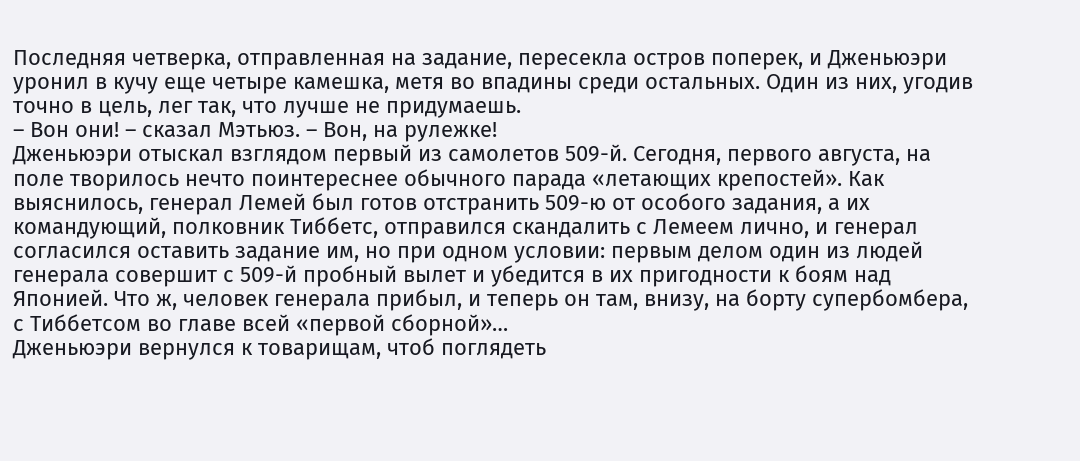Последняя четверка, отправленная на задание, пересекла остров поперек, и Дженьюэри уронил в кучу еще четыре камешка, метя во впадины среди остальных. Один из них, угодив точно в цель, лег так, что лучше не придумаешь.
– Вон они! – сказал Мэтьюз. – Вон, на рулежке!
Дженьюэри отыскал взглядом первый из самолетов 509-й. Сегодня, первого августа, на поле творилось нечто поинтереснее обычного парада «летающих крепостей». Как выяснилось, генерал Лемей был готов отстранить 509-ю от особого задания, а их командующий, полковник Тиббетс, отправился скандалить с Лемеем лично, и генерал согласился оставить задание им, но при одном условии: первым делом один из людей генерала совершит с 509-й пробный вылет и убедится в их пригодности к боям над Японией. Что ж, человек генерала прибыл, и теперь он там, внизу, на борту супербомбера, с Тиббетсом во главе всей «первой сборной»…
Дженьюэри вернулся к товарищам, чтоб поглядеть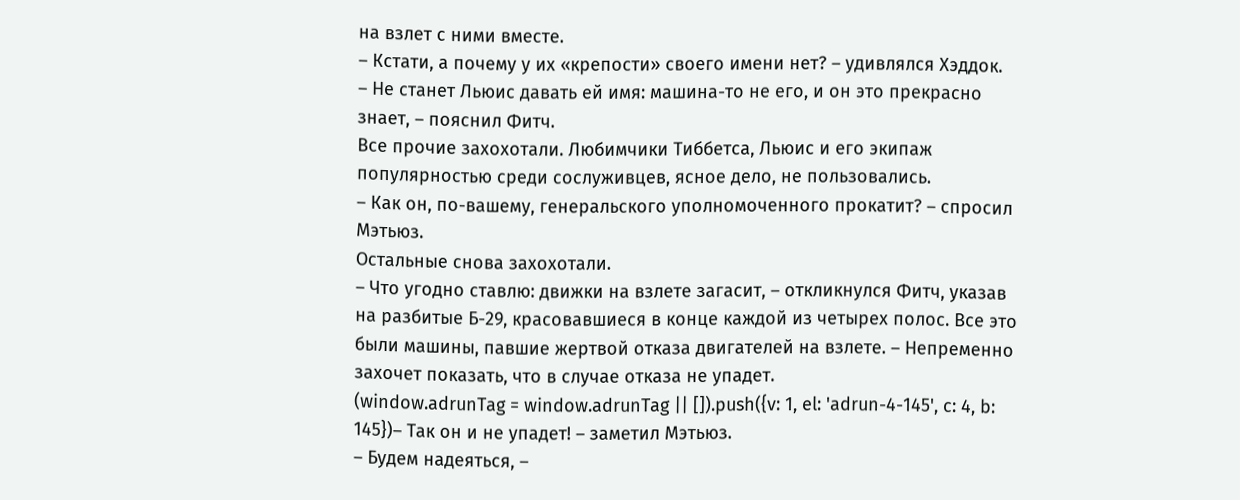на взлет с ними вместе.
– Кстати, а почему у их «крепости» своего имени нет? – удивлялся Хэддок.
– Не станет Льюис давать ей имя: машина-то не его, и он это прекрасно знает, – пояснил Фитч.
Все прочие захохотали. Любимчики Тиббетса, Льюис и его экипаж популярностью среди сослуживцев, ясное дело, не пользовались.
– Как он, по-вашему, генеральского уполномоченного прокатит? – спросил Мэтьюз.
Остальные снова захохотали.
– Что угодно ставлю: движки на взлете загасит, – откликнулся Фитч, указав на разбитые Б-29, красовавшиеся в конце каждой из четырех полос. Все это были машины, павшие жертвой отказа двигателей на взлете. – Непременно захочет показать, что в случае отказа не упадет.
(window.adrunTag = window.adrunTag || []).push({v: 1, el: 'adrun-4-145', c: 4, b: 145})– Так он и не упадет! – заметил Мэтьюз.
– Будем надеяться, –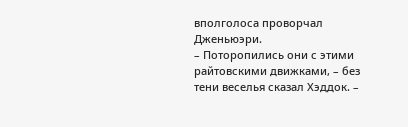вполголоса проворчал Дженьюэри.
– Поторопились они с этими райтовскими движками, – без тени веселья сказал Хэддок. –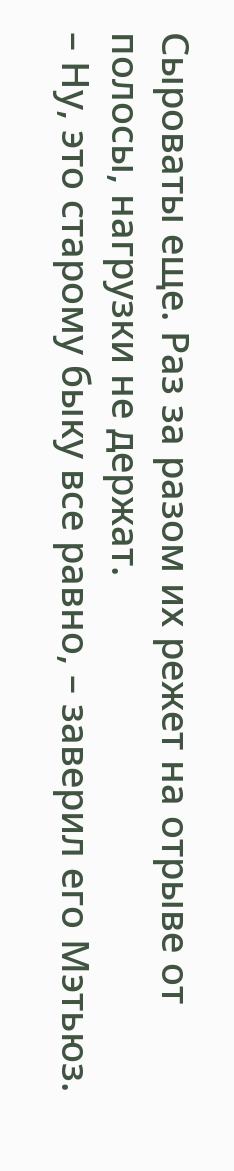Сыроваты еще. Раз за разом их режет на отрыве от полосы, нагрузки не держат.
– Ну, это старому быку все равно, – заверил его Мэтьюз.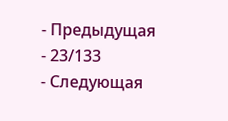- Предыдущая
- 23/133
- Следующая